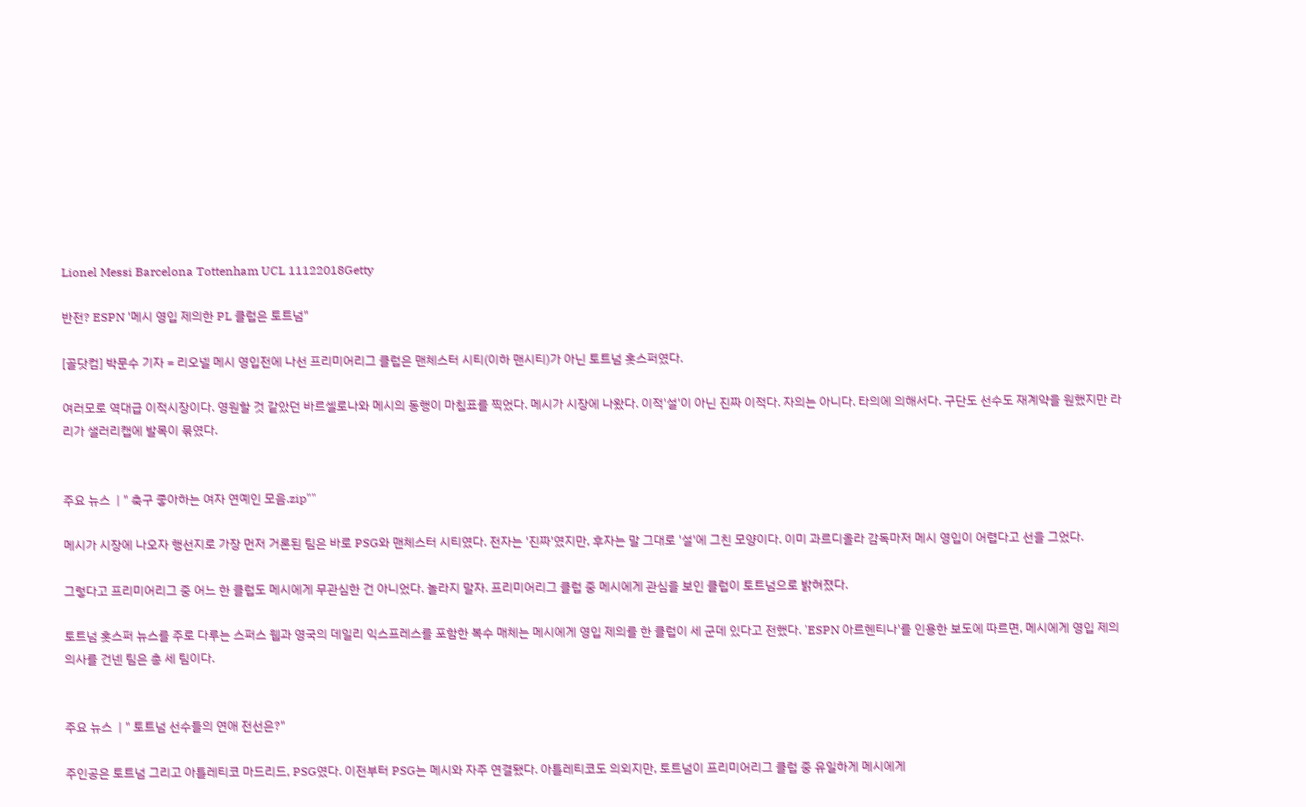Lionel Messi Barcelona Tottenham UCL 11122018Getty

반전? ESPN '메시 영입 제의한 PL 클럽은 토트넘"

[골닷컴] 박문수 기자 = 리오넬 메시 영입전에 나선 프리미어리그 클럽은 맨체스터 시티(이하 맨시티)가 아닌 토트넘 홋스퍼였다.

여러모로 역대급 이적시장이다. 영원할 것 같았던 바르셀로나와 메시의 동행이 마침표를 찍었다. 메시가 시장에 나왔다. 이적'설'이 아닌 진짜 이적다. 자의는 아니다. 타의에 의해서다. 구단도 선수도 재계약을 원했지만 라 리가 샐러리캡에 발목이 묶였다.


주요 뉴스  | " 축구 좋아하는 여자 연예인 모음.zip""

메시가 시장에 나오자 행선지로 가장 먼저 거론된 팀은 바로 PSG와 맨체스터 시티였다. 전자는 '진짜'였지만, 후자는 말 그대로 '설'에 그친 모양이다. 이미 과르디올라 감독마저 메시 영입이 어렵다고 선을 그었다.

그렇다고 프리미어리그 중 어느 한 클럽도 메시에게 무관심한 건 아니었다. 놀라지 말자. 프리미어리그 클럽 중 메시에게 관심을 보인 클럽이 토트넘으로 밝혀졌다.

토트넘 홋스퍼 뉴스를 주로 다루는 스퍼스 웹과 영국의 데일리 익스프레스를 포함한 복수 매체는 메시에게 영입 제의를 한 클럽이 세 군데 있다고 전했다. 'ESPN 아르헨티나'를 인용한 보도에 따르면, 메시에게 영입 제의 의사를 건넨 팀은 총 세 팀이다.


주요 뉴스  | " 토트넘 선수들의 연애 전선은?"

주인공은 토트넘 그리고 아틀레티코 마드리드, PSG였다. 이전부터 PSG는 메시와 자주 연결됐다. 아틀레티코도 의외지만, 토트넘이 프리미어리그 클럽 중 유일하게 메시에게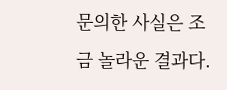문의한 사실은 조금 놀라운 결과다.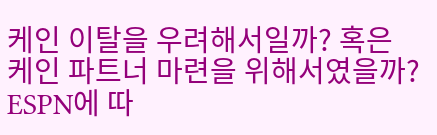케인 이탈을 우려해서일까? 혹은 케인 파트너 마련을 위해서였을까? ESPN에 따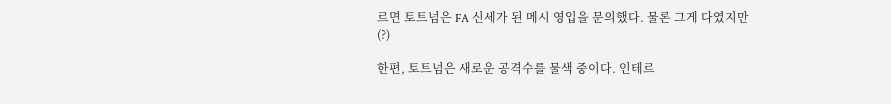르면 토트넘은 FA 신세가 된 메시 영입을 문의했다. 물론 그게 다였지만(?)

한편, 토트넘은 새로운 공격수를 물색 중이다. 인테르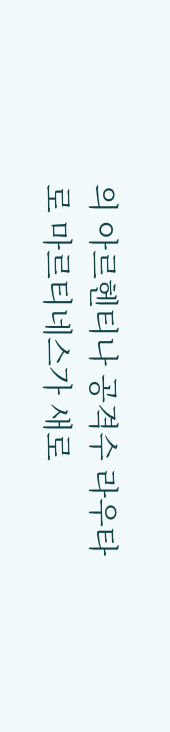의 아르헨티나 공격수 라우타로 마르티네스가 새로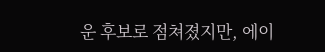운 후보로 점쳐졌지만, 에이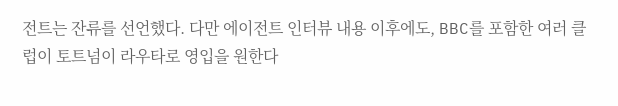전트는 잔류를 선언했다. 다만 에이전트 인터뷰 내용 이후에도, BBC를 포함한 여러 클럽이 토트넘이 라우타로 영입을 원한다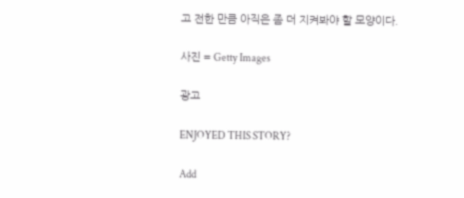고 전한 만큼 아직은 좀 더 지켜봐야 할 모양이다.

사진 = Getty Images

광고

ENJOYED THIS STORY?

Add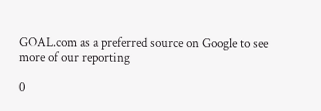GOAL.com as a preferred source on Google to see more of our reporting

0